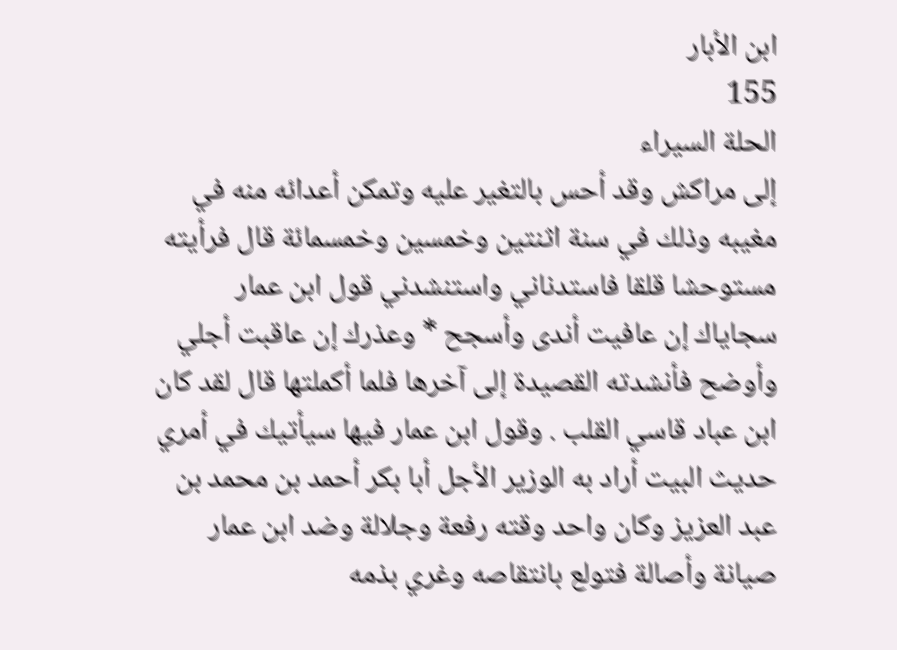ابن الأبار
155
الحلة السيراء
إلى مراكش وقد أحس بالتغير عليه وتمكن أعدائه منه في مغيبه وذلك في سنة اثنتين وخمسين وخمسمائة قال فرأيته مستوحشا قلقا فاستدناني واستنشدني قول ابن عمار سجاياك إن عافيت أندى وأسجح * وعذرك إن عاقبت أجلي وأوضح فأنشدته القصيدة إلى آخرها فلما أكملتها قال لقد كان ابن عباد قاسي القلب . وقول ابن عمار فيها سيأتيك في أمري حديث البيت أراد به الوزير الأجل أبا بكر أحمد بن محمد بن عبد العزيز وكان واحد وقته رفعة وجلالة وضد ابن عمار صيانة وأصالة فتولع بانتقاصه وغري بذمه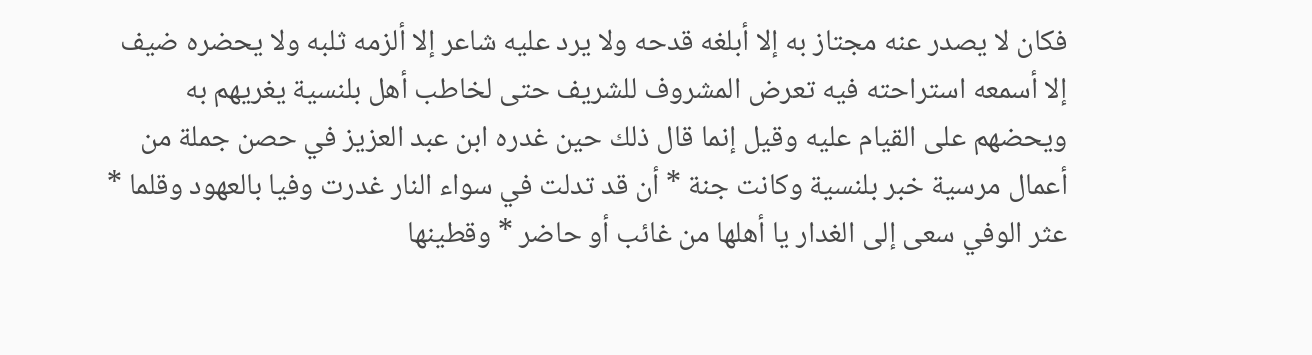فكان لا يصدر عنه مجتاز به إلا أبلغه قدحه ولا يرد عليه شاعر إلا ألزمه ثلبه ولا يحضره ضيف إلا أسمعه استراحته فيه تعرض المشروف للشريف حتى لخاطب أهل بلنسية يغريهم به ويحضهم على القيام عليه وقيل إنما قال ذلك حين غدره ابن عبد العزيز في حصن جملة من أعمال مرسية خبر بلنسية وكانت جنة * أن قد تدلت في سواء النار غدرت وفيا بالعهود وقلما * عثر الوفي سعى إلى الغدار يا أهلها من غائب أو حاضر * وقطينها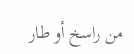من راسخ أو طار